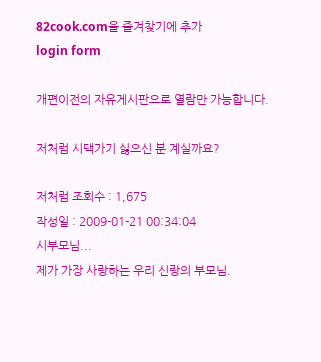82cook.com을 즐겨찾기에 추가
login form

개편이전의 자유게시판으로 열람만 가능합니다.

저처럼 시댁가기 싫으신 분 계실까요?

저처럼 조회수 : 1,675
작성일 : 2009-01-21 00:34:04
시부모님...
제가 가장 사랑하는 우리 신랑의 부모님.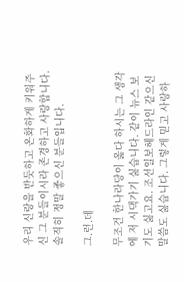우리 신랑을 반듯하고 온화하게 키워주신 그 분들이시라 존경하고 사랑합니다. 솔직히 정말 좋으신 분들입니다.

그.런.데

무조건 한나라당이 옳다 하시는 그 생각에 저 시댁가기 싫습니다. 같이 뉴스 보기도 싫고요. 조선일보헤드라인 같으신 말씀도 싫습니다. 그렇게 믿고 사랑하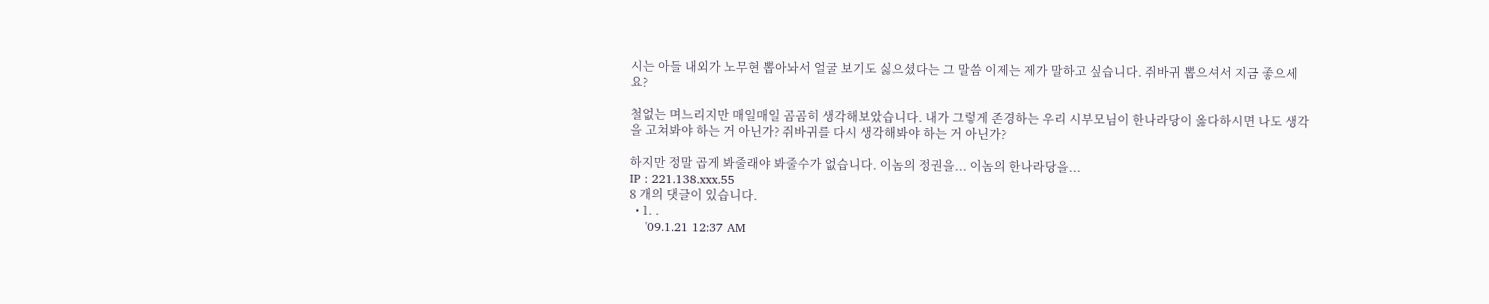시는 아들 내외가 노무현 뽑아놔서 얼굴 보기도 싫으셨다는 그 말씀 이제는 제가 말하고 싶습니다. 쥐바귀 뽑으셔서 지금 좋으세요?

철없는 며느리지만 매일매일 곰곰히 생각해보았습니다. 내가 그렇게 존경하는 우리 시부모님이 한나라당이 옳다하시면 나도 생각을 고쳐봐야 하는 거 아닌가? 쥐바귀를 다시 생각해봐야 하는 거 아닌가?

하지만 정말 곱게 봐줄래야 봐줄수가 없습니다. 이놈의 정권을... 이놈의 한나라당을...
IP : 221.138.xxx.55
8 개의 댓글이 있습니다.
  • 1. .
    '09.1.21 12:37 AM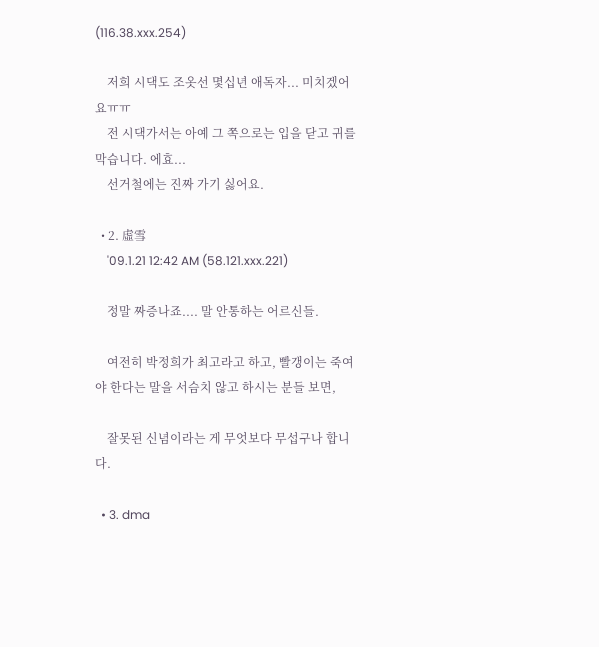(116.38.xxx.254)

    저희 시댁도 조옷선 몇십년 애독자... 미치겠어요ㅠㅠ
    전 시댁가서는 아예 그 쪽으로는 입을 닫고 귀를 막습니다. 에효...
    선거철에는 진짜 가기 싫어요.

  • 2. 虛雪
    '09.1.21 12:42 AM (58.121.xxx.221)

    정말 짜증나죠.... 말 안통하는 어르신들.

    여전히 박정희가 최고라고 하고, 빨갱이는 죽여야 한다는 말을 서슴치 않고 하시는 분들 보면,

    잘못된 신념이라는 게 무엇보다 무섭구나 합니다.

  • 3. dma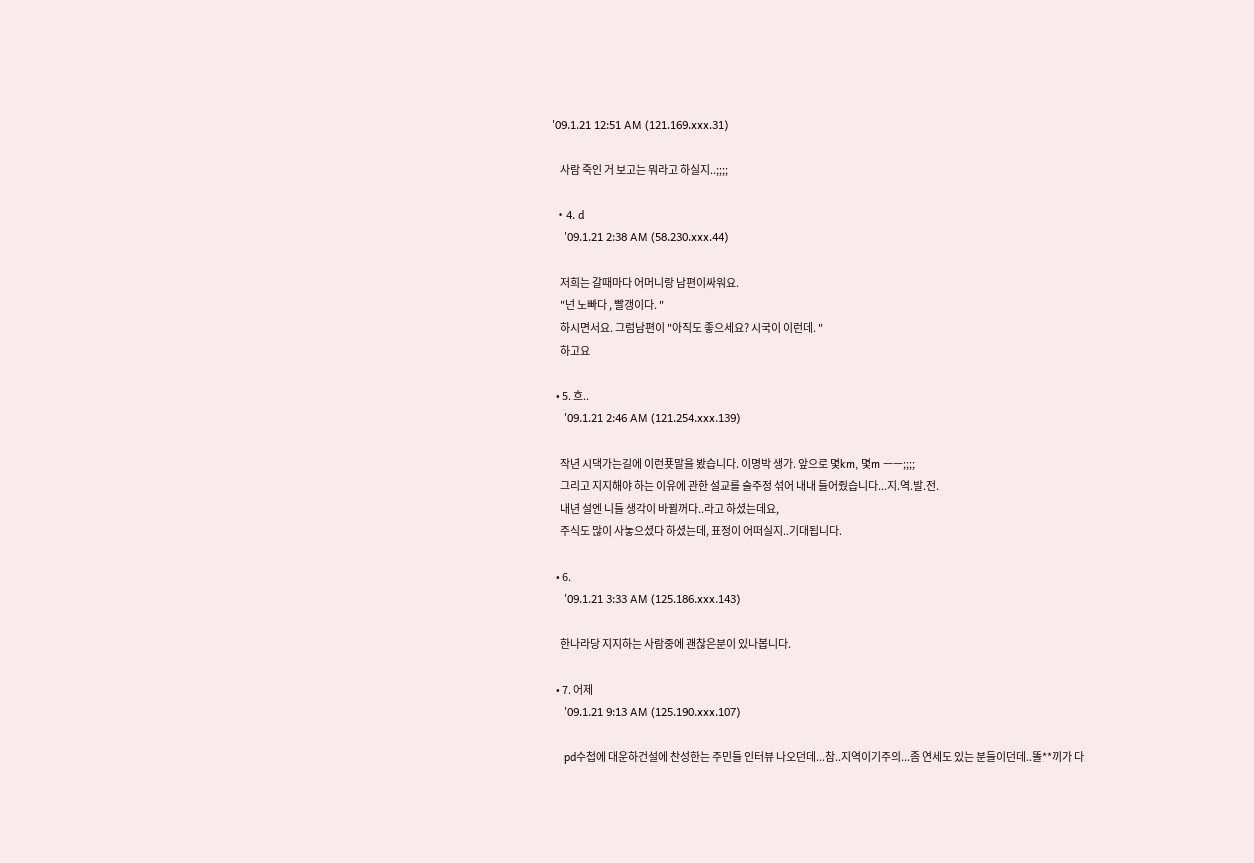'09.1.21 12:51 AM (121.169.xxx.31)

    사람 죽인 거 보고는 뭐라고 하실지..;;;;

  • 4. d
    '09.1.21 2:38 AM (58.230.xxx.44)

    저희는 갈때마다 어머니랑 남편이싸워요.
    "넌 노빠다 , 빨갱이다. "
    하시면서요. 그럼남편이 "아직도 좋으세요? 시국이 이런데. "
    하고요

  • 5. 흐..
    '09.1.21 2:46 AM (121.254.xxx.139)

    작년 시댁가는길에 이런푯말을 봤습니다. 이명박 생가. 앞으로 몇km, 몇m ㅡㅡ;;;;
    그리고 지지해야 하는 이유에 관한 설교를 술주정 섞어 내내 들어줬습니다...지.역.발.전.
    내년 설엔 니들 생각이 바뀔꺼다..라고 하셨는데요,
    주식도 많이 사놓으셨다 하셨는데, 표정이 어떠실지..기대됩니다.

  • 6.
    '09.1.21 3:33 AM (125.186.xxx.143)

    한나라당 지지하는 사람중에 괜찮은분이 있나봅니다.

  • 7. 어제
    '09.1.21 9:13 AM (125.190.xxx.107)

    pd수첩에 대운하건설에 찬성한는 주민들 인터뷰 나오던데...참..지역이기주의...좀 연세도 있는 분들이던데..똘**끼가 다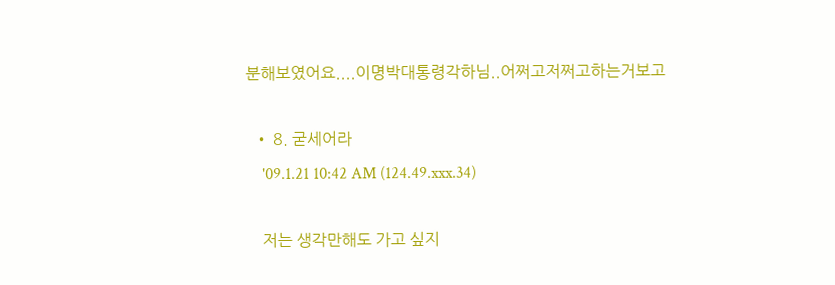분해보였어요....이명박대통령각하님..어쩌고저쩌고하는거보고

  • 8. 굳세어라
    '09.1.21 10:42 AM (124.49.xxx.34)

    저는 생각만해도 가고 싶지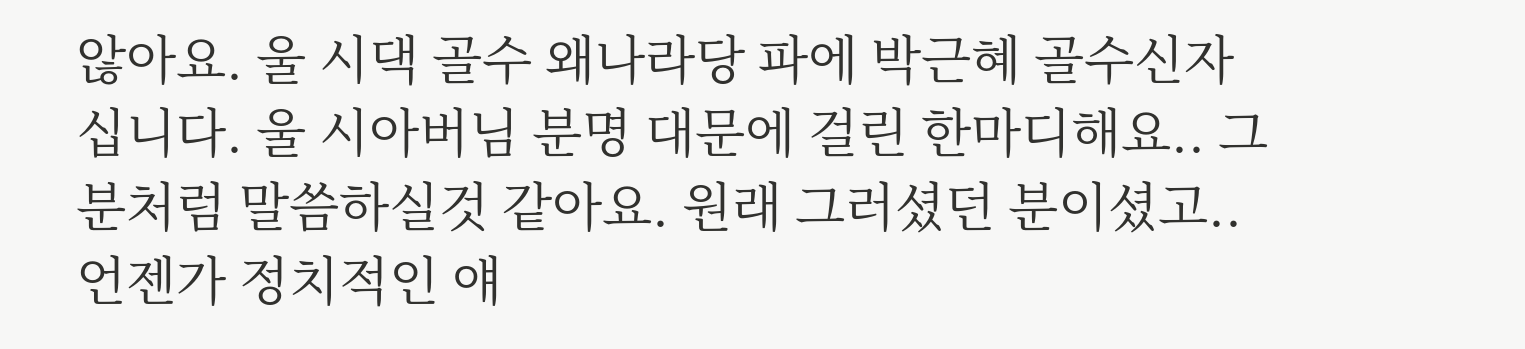않아요. 울 시댁 골수 왜나라당 파에 박근혜 골수신자십니다. 울 시아버님 분명 대문에 걸린 한마디해요.. 그분처럼 말씀하실것 같아요. 원래 그러셨던 분이셨고.. 언젠가 정치적인 얘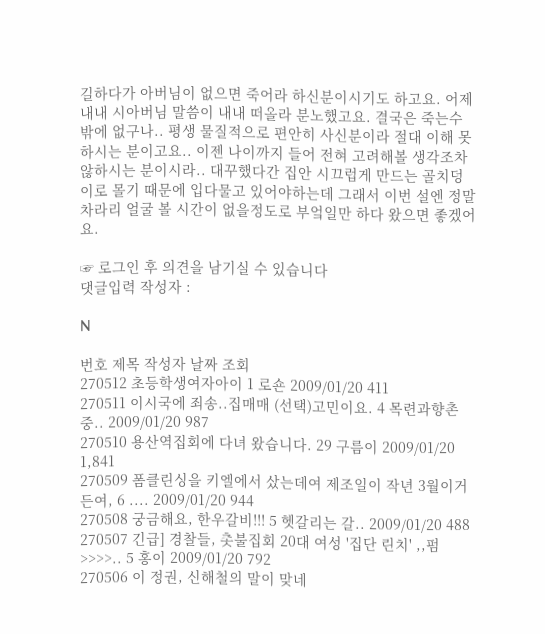길하다가 아버님이 없으면 죽어라 하신분이시기도 하고요. 어제 내내 시아버님 말씀이 내내 떠올라 분노했고요. 결국은 죽는수밖에 없구나.. 평생 물질적으로 편안히 사신분이라 절대 이해 못하시는 분이고요.. 이젠 나이까지 들어 전혀 고려해볼 생각조차 않하시는 분이시라.. 대꾸했다간 집안 시끄럽게 만드는 골치덩이로 몰기 때문에 입다물고 있어야하는데 그래서 이번 설엔 정말 차라리 얼굴 볼 시간이 없을정도로 부엌일만 하다 왔으면 좋겠어요.

☞ 로그인 후 의견을 남기실 수 있습니다
댓글입력 작성자 :

N

번호 제목 작성자 날짜 조회
270512 초등학생여자아이 1 로숀 2009/01/20 411
270511 이시국에 죄송..집매매 (선택)고민이요. 4 목련과향촌중.. 2009/01/20 987
270510 용산역집회에 다녀 왔습니다. 29 구름이 2009/01/20 1,841
270509 폼클린싱을 키엘에서 샀는데여 제조일이 작년 3월이거든여, 6 .... 2009/01/20 944
270508 궁금해요, 한우갈비!!! 5 헷갈리는 갈.. 2009/01/20 488
270507 긴급] 경찰들, 촛불집회 20대 여성 '집단 린치' ,,펌>>>>.. 5 홍이 2009/01/20 792
270506 이 정권, 신해철의 말이 맞네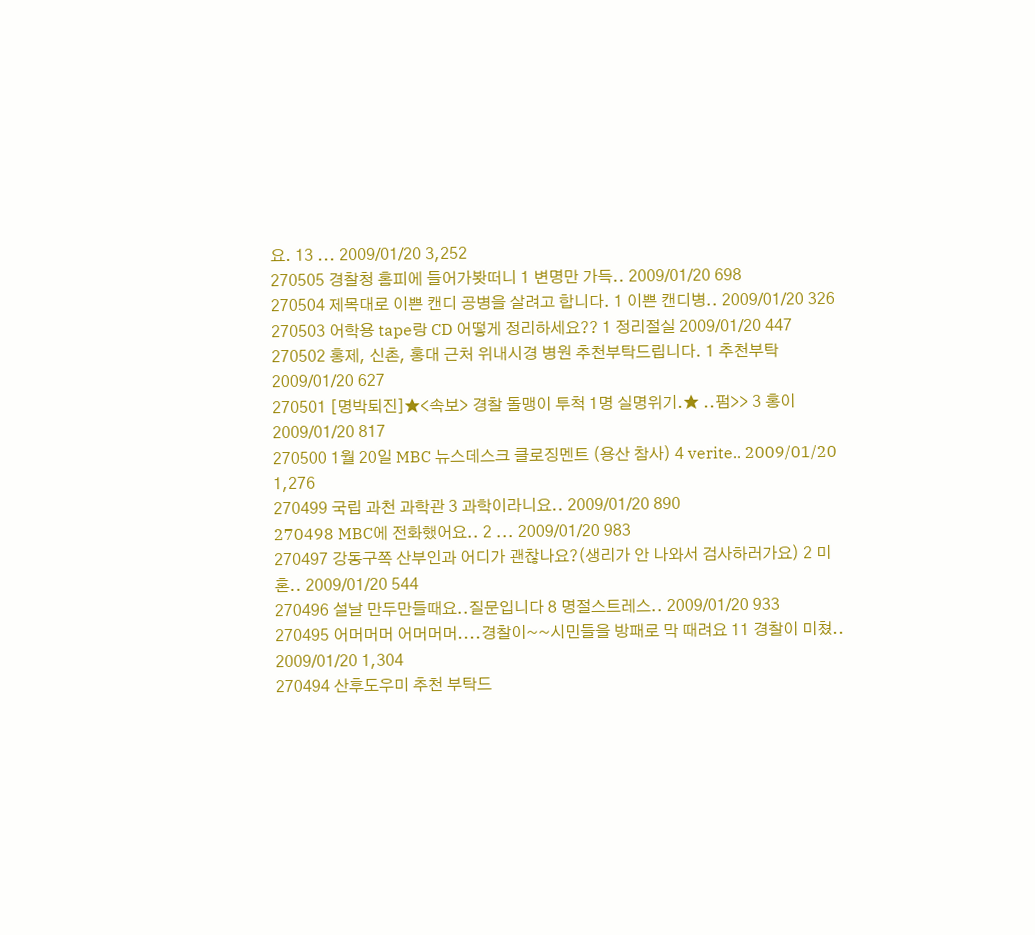요. 13 ... 2009/01/20 3,252
270505 경찰청 홈피에 들어가봣떠니 1 변명만 가득.. 2009/01/20 698
270504 제목대로 이쁜 캔디 공병을 살려고 합니다. 1 이쁜 캔디병.. 2009/01/20 326
270503 어학용 tape랑 CD 어떻게 정리하세요?? 1 정리절실 2009/01/20 447
270502 홍제, 신촌, 홍대 근처 위내시경 병원 추천부탁드립니다. 1 추천부탁 2009/01/20 627
270501 [명박퇴진]★<속보> 경찰 돌맹이 투척 1명 실명위기.★ ..펌>> 3 홍이 2009/01/20 817
270500 1월 20일 MBC 뉴스데스크 클로징멘트 (용산 참사) 4 verite.. 2009/01/20 1,276
270499 국립 과천 과학관 3 과학이라니요.. 2009/01/20 890
270498 MBC에 전화했어요.. 2 ... 2009/01/20 983
270497 강동구쪽 산부인과 어디가 괜찮나요?(생리가 안 나와서 검사하러가요) 2 미혼.. 2009/01/20 544
270496 설날 만두만들때요..질문입니다 8 명절스트레스.. 2009/01/20 933
270495 어머머머 어머머머....경찰이~~시민들을 방패로 막 때려요 11 경찰이 미쳤.. 2009/01/20 1,304
270494 산후도우미 추천 부탁드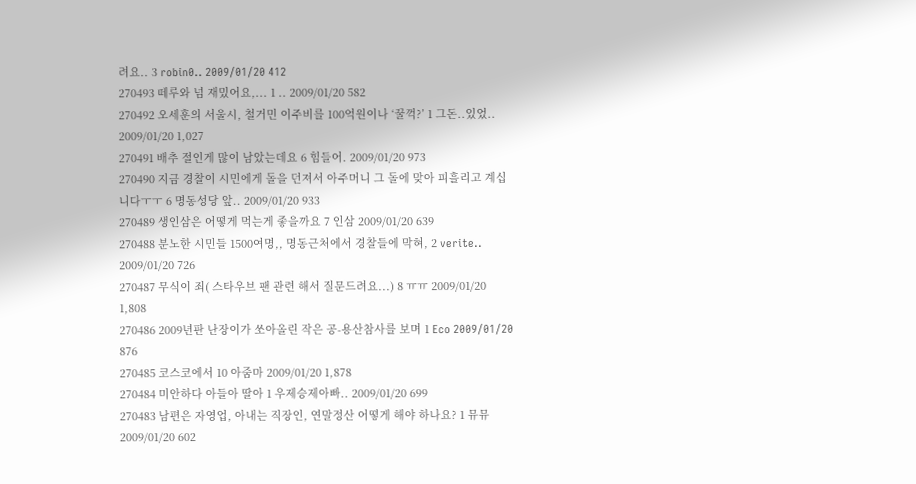려요.. 3 robin0.. 2009/01/20 412
270493 떼루와 넘 재밌어요,... 1 .. 2009/01/20 582
270492 오세훈의 서울시, 철거민 이주비를 100억원이나 ‘꿀꺽?’ 1 그돈..있었.. 2009/01/20 1,027
270491 배추 절인게 많이 남았는데요 6 힘들어. 2009/01/20 973
270490 지금 경찰이 시민에게 돌을 던져서 아주머니 그 돌에 맞아 피흘리고 계십니다ㅜㅜ 6 명동성당 앞.. 2009/01/20 933
270489 생인삼은 어떻게 먹는게 좋을까요 7 인삼 2009/01/20 639
270488 분노한 시민들 1500여명,, 명동근처에서 경찰들에 막혀, 2 verite.. 2009/01/20 726
270487 무식이 죄( 스타우브 팬 관련 해서 질문드려요...) 8 ㅠㅠ 2009/01/20 1,808
270486 2009년판 난장이가 쏘아올린 작은 공-용산참사를 보며 1 Eco 2009/01/20 876
270485 코스코에서 10 아줌마 2009/01/20 1,878
270484 미안하다 아들아 딸아 1 우제승제아빠.. 2009/01/20 699
270483 남편은 자영업, 아내는 직장인, 연말정산 어떻게 해야 하나요? 1 뮤뮤 2009/01/20 602